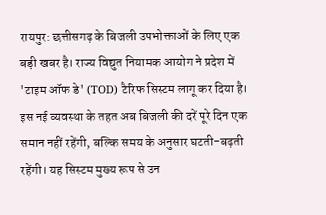रायपुर: छत्तीसगढ़ के बिजली उपभोक्ताओं के लिए एक बड़ी खबर है। राज्य विद्युत नियामक आयोग ने प्रदेश में 'टाइम ऑफ डे' (TOD) टैरिफ सिस्टम लागू कर दिया है। इस नई व्यवस्था के तहत अब बिजली की दरें पूरे दिन एक समान नहीं रहेंगी, बल्कि समय के अनुसार घटती-बढ़ती रहेंगी। यह सिस्टम मुख्य रूप से उन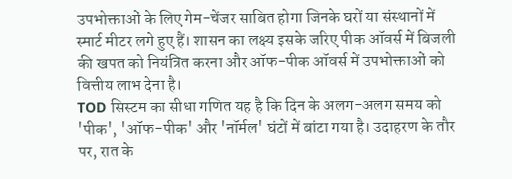उपभोक्ताओं के लिए गेम-चेंजर साबित होगा जिनके घरों या संस्थानों में स्मार्ट मीटर लगे हुए हैं। शासन का लक्ष्य इसके जरिए पीक ऑवर्स में बिजली की खपत को नियंत्रित करना और ऑफ-पीक ऑवर्स में उपभोक्ताओं को वित्तीय लाभ देना है।
TOD सिस्टम का सीधा गणित यह है कि दिन के अलग-अलग समय को 'पीक', 'ऑफ-पीक' और 'नॉर्मल' घंटों में बांटा गया है। उदाहरण के तौर पर, रात के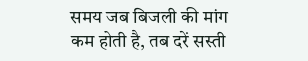समय जब बिजली की मांग कम होती है, तब दरें सस्ती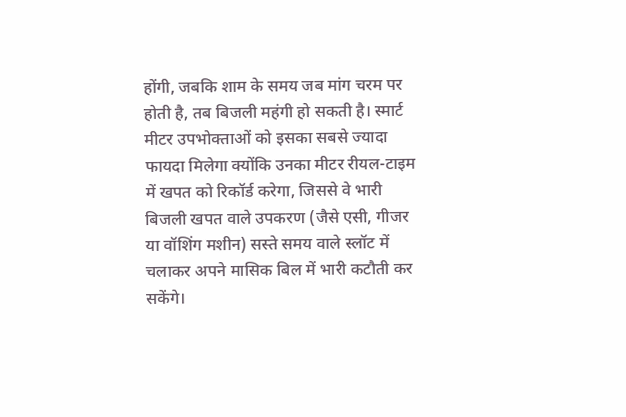होंगी, जबकि शाम के समय जब मांग चरम पर होती है, तब बिजली महंगी हो सकती है। स्मार्ट मीटर उपभोक्ताओं को इसका सबसे ज्यादा फायदा मिलेगा क्योंकि उनका मीटर रीयल-टाइम में खपत को रिकॉर्ड करेगा, जिससे वे भारी बिजली खपत वाले उपकरण (जैसे एसी, गीजर या वॉशिंग मशीन) सस्ते समय वाले स्लॉट में चलाकर अपने मासिक बिल में भारी कटौती कर सकेंगे।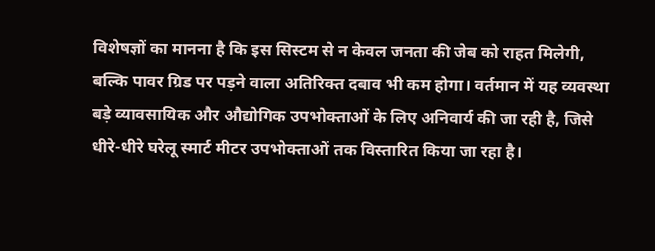विशेषज्ञों का मानना है कि इस सिस्टम से न केवल जनता की जेब को राहत मिलेगी, बल्कि पावर ग्रिड पर पड़ने वाला अतिरिक्त दबाव भी कम होगा। वर्तमान में यह व्यवस्था बड़े व्यावसायिक और औद्योगिक उपभोक्ताओं के लिए अनिवार्य की जा रही है, जिसे धीरे-धीरे घरेलू स्मार्ट मीटर उपभोक्ताओं तक विस्तारित किया जा रहा है।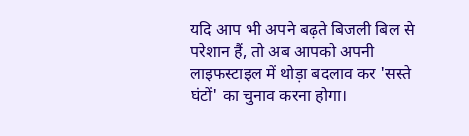यदि आप भी अपने बढ़ते बिजली बिल से परेशान हैं, तो अब आपको अपनी लाइफस्टाइल में थोड़ा बदलाव कर 'सस्ते घंटों' का चुनाव करना होगा।